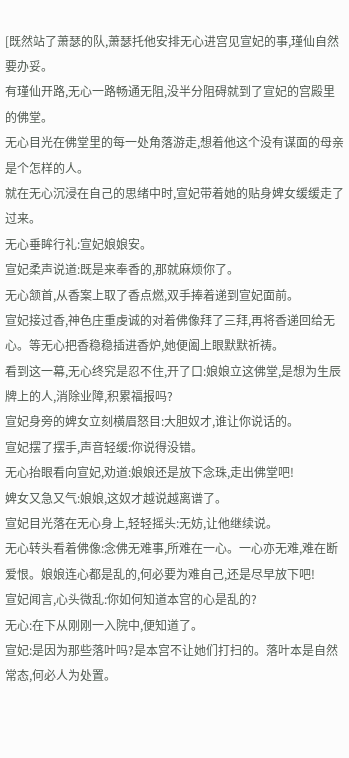[既然站了萧瑟的队,萧瑟托他安排无心进宫见宣妃的事,瑾仙自然要办妥。
有瑾仙开路,无心一路畅通无阻,没半分阻碍就到了宣妃的宫殿里的佛堂。
无心目光在佛堂里的每一处角落游走,想着他这个没有谋面的母亲是个怎样的人。
就在无心沉浸在自己的思绪中时,宣妃带着她的贴身婢女缓缓走了过来。
无心垂眸行礼:宣妃娘娘安。
宣妃柔声说道:既是来奉香的,那就麻烦你了。
无心颔首,从香案上取了香点燃,双手捧着递到宣妃面前。
宣妃接过香,神色庄重虔诚的对着佛像拜了三拜,再将香递回给无心。等无心把香稳稳插进香炉,她便阖上眼默默祈祷。
看到这一幕,无心终究是忍不住,开了口:娘娘立这佛堂,是想为生辰牌上的人,消除业障,积累福报吗?
宣妃身旁的婢女立刻横眉怒目:大胆奴才,谁让你说话的。
宣妃摆了摆手,声音轻缓:你说得没错。
无心抬眼看向宣妃,劝道:娘娘还是放下念珠,走出佛堂吧!
婢女又急又气:娘娘,这奴才越说越离谱了。
宣妃目光落在无心身上,轻轻摇头:无妨,让他继续说。
无心转头看着佛像:念佛无难事,所难在一心。一心亦无难,难在断爱恨。娘娘连心都是乱的,何必要为难自己,还是尽早放下吧!
宣妃闻言,心头微乱:你如何知道本宫的心是乱的?
无心:在下从刚刚一入院中,便知道了。
宣妃:是因为那些落叶吗?是本宫不让她们打扫的。落叶本是自然常态,何必人为处置。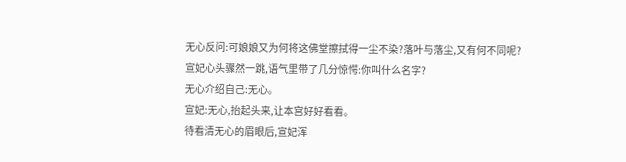无心反问:可娘娘又为何将这佛堂擦拭得一尘不染?落叶与落尘,又有何不同呢?
宣妃心头骤然一跳,语气里带了几分惊愕:你叫什么名字?
无心介绍自己:无心。
宣妃:无心,抬起头来,让本宫好好看看。
待看清无心的眉眼后,宣妃浑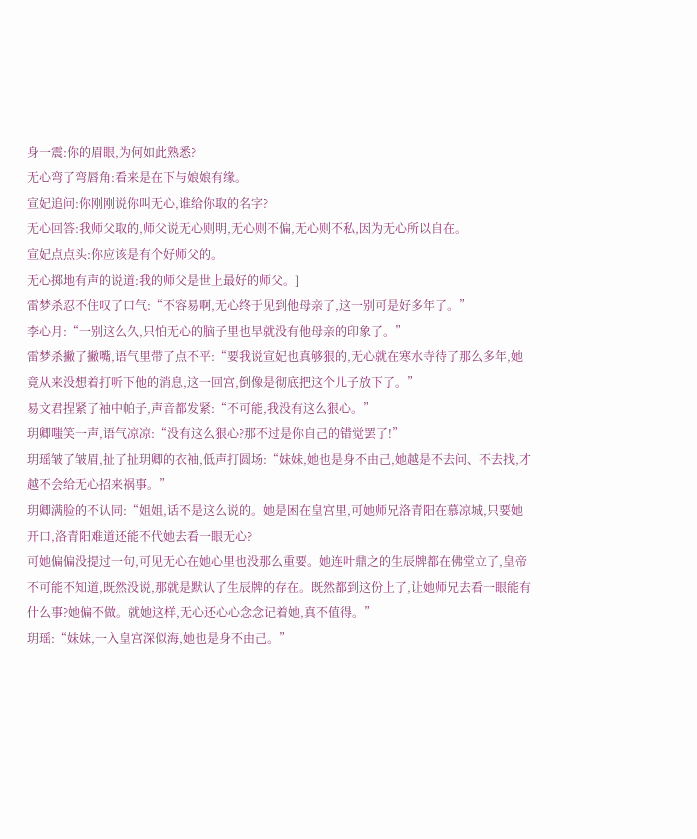身一震:你的眉眼,为何如此熟悉?
无心弯了弯唇角:看来是在下与娘娘有缘。
宣妃追问:你刚刚说你叫无心,谁给你取的名字?
无心回答:我师父取的,师父说无心则明,无心则不偏,无心则不私,因为无心所以自在。
宣妃点点头:你应该是有个好师父的。
无心掷地有声的说道:我的师父是世上最好的师父。]
雷梦杀忍不住叹了口气:“不容易啊,无心终于见到他母亲了,这一别可是好多年了。”
李心月:“一别这么久,只怕无心的脑子里也早就没有他母亲的印象了。”
雷梦杀撇了撇嘴,语气里带了点不平:“要我说宣妃也真够狠的,无心就在寒水寺待了那么多年,她竟从来没想着打听下他的消息,这一回宫,倒像是彻底把这个儿子放下了。”
易文君捏紧了袖中帕子,声音都发紧:“不可能,我没有这么狠心。”
玥卿嗤笑一声,语气凉凉:“没有这么狠心?那不过是你自己的错觉罢了!”
玥瑶皱了皱眉,扯了扯玥卿的衣袖,低声打圆场:“妹妹,她也是身不由己,她越是不去问、不去找,才越不会给无心招来祸事。”
玥卿满脸的不认同:“姐姐,话不是这么说的。她是困在皇宫里,可她师兄洛青阳在慕凉城,只要她开口,洛青阳难道还能不代她去看一眼无心?
可她偏偏没提过一句,可见无心在她心里也没那么重要。她连叶鼎之的生辰牌都在佛堂立了,皇帝不可能不知道,既然没说,那就是默认了生辰牌的存在。既然都到这份上了,让她师兄去看一眼能有什么事?她偏不做。就她这样,无心还心心念念记着她,真不值得。”
玥瑶:“妹妹,一入皇宫深似海,她也是身不由己。”